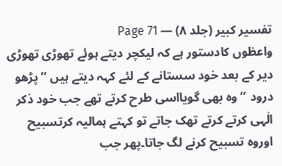تفسیر کبیر (جلد ۸) — Page 71
واعظوں کادستور ہے کہ لیکچر دیتے ہوئے تھوڑی تھوڑی دیر کے بعد خود سستانے کے لئے کہہ دیتے ہیں ’’پڑھو درود ‘‘ وہ بھی گویااسی طرح کرتے تھے جب خود ذکر الٰہی کرتے کرتے تھک جاتے تو کہتے ہمالیہ کرتسبیح اوروہ تسبیح کرنے لگ جاتا۔پھر جب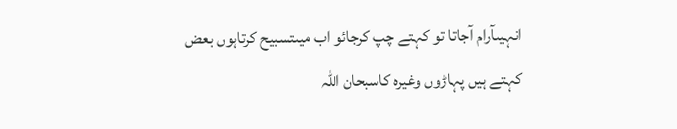انہیںآرام آجاتا تو کہتے چپ کرجائو اب میںتسبیح کرتاہوں بعض کہتے ہیں پہاڑوں وغیرہ کاسبحان اللہ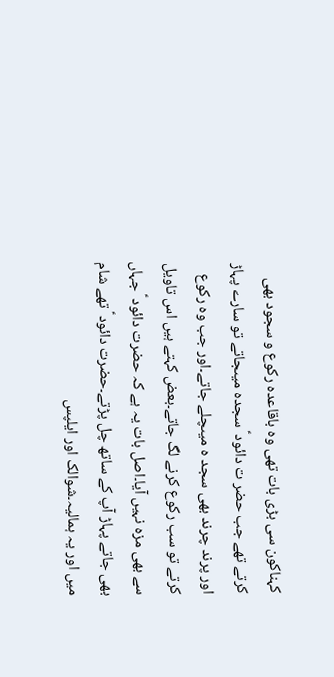کہناکون سی بڑی بات تھی وہ باقاعدہ رکوع و سجود بھی کرتے تھے جب حضر ت دائود ؑ سجدہ میںجاتے تو سارے پہاڑ اور پرند چرند بھی سجد ہ میںچلے جاتے۔اور جب وہ رکوع کرتے تو سب رکوع کرنے لگ جاتے۔بعض کہتے ہیں اس تاویل سے بھی مزہ نہیں آیا۔اصل بات یہ ہے کہ حضرت دائود ؑ جہاں بھی جاتے پہاڑ آپ کے ساتھ چل پڑتے۔حضرت دائود ؑ تھے شام میں اور یہ ہمالیہ۔شوالک اور ایلپس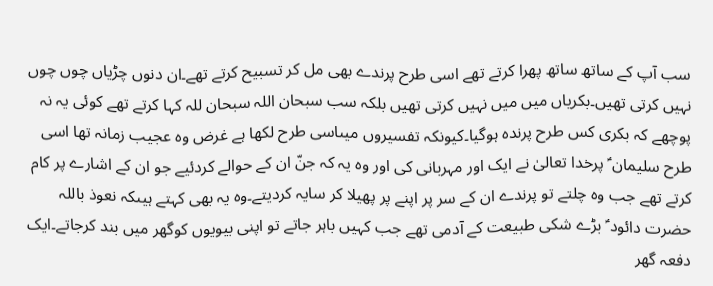سب آپ کے ساتھ ساتھ پھرا کرتے تھے اسی طرح پرندے بھی مل کر تسبیح کرتے تھے۔ان دنوں چڑیاں چوں چوں نہیں کرتی تھیں۔بکریاں میں میں نہیں کرتی تھیں بلکہ سب سبحان اللہ سبحان للہ کہا کرتے تھے کوئی یہ نہ پوچھے کہ بکری کس طرح پرندہ ہوگیا۔کیونکہ تفسیروں میںاسی طرح لکھا ہے غرض وہ عجیب زمانہ تھا اسی طرح سلیمان ؑ پرخدا تعالیٰ نے ایک اور مہربانی کی اور وہ یہ کہ جنّ ان کے حوالے کردئیے جو ان کے اشارے پر کام کرتے تھے جب وہ چلتے تو پرندے ان کے سر پر اپنے پر پھیلا کر سایہ کردیتے۔وہ یہ بھی کہتے ہیںکہ نعوذ باللہ حضرت دائود ؑ بڑے شکی طبیعت کے آدمی تھے جب کہیں باہر جاتے تو اپنی بیویوں کوگھر میں بند کرجاتے۔ایک دفعہ گھر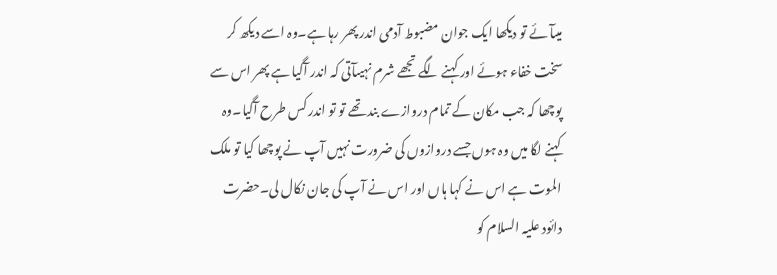میںآئے تو دیکھا ایک جوان مضبوط آدمی اندر پھر رہا ہے۔وہ اسے دیکھ کر سخت خفاء ہوئے اور کہنے لگے تجھے شرم نہیںآتی کہ اندر آگیا ہے پھر اس سے پوچھا کہ جب مکان کے تمام دروازے بند تھے تو تو اندر کس طرح آگیا۔وہ کہنے لگا میں وہ ہوں جسے دروازوں کی ضرورت نہیں آپ نے پوچھا کیا تو ملک الموت ہے اس نے کہا ہاں اور اس نے آپ کی جان نکال لی۔حضرت دائود علیہ السلام کو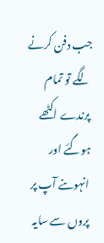جب دفن کرنے لگے تو تمام پرندے اکٹھے ہوگئے اور انہوںنے آپ پر پروں سے سایہ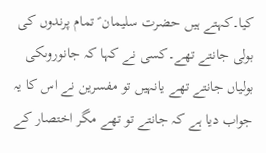کیا۔کہتے ہیں حضرت سلیمان ؑ تمام پرندوں کی بولی جانتے تھے۔کسی نے کہا کہ جانوروںکی بولیاں جانتے تھے یانہیں تو مفسرین نے اس کا یہ جواب دیا ہے کہ جانتے تو تھے مگر اختصار کے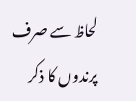لحاظ سے صرف پرندوں کا ذکر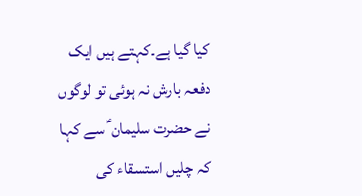کیا گیا ہے۔کہتے ہیں ایک دفعہ بارش نہ ہوئی تو لوگوں نے حضرت سلیمان ؑ سے کہا کہ چلیں استسقاء کی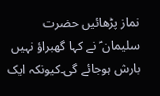نماز پڑھائیں حضرت سلیمان ؑ نے کہا گھبراؤ نہیں بارش ہوجائے گی۔کیونکہ ایک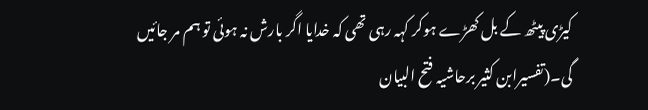کیڑی پیٹھ کے بل کھڑے ہوکر کہہ رہی تھی کہ خدایا اگر بارش نہ ہوئی تو ہم مر جائیں گی۔(تفسیرابن کثیر برحاشیہ فتح البیان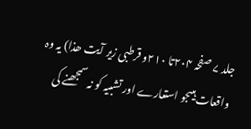جلد ۷ صفحہ ۲۰۴تا ۲۱۰و قرطبی زیر آیت ھذا) یہ وہ واقعات ہیںجو استعارے اور تشبیہ کو نہ سمجھنے کی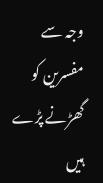وجہ سے مفسرین کو گھڑنے پڑے ہیں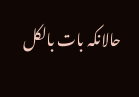حالانکہ بات بالکل